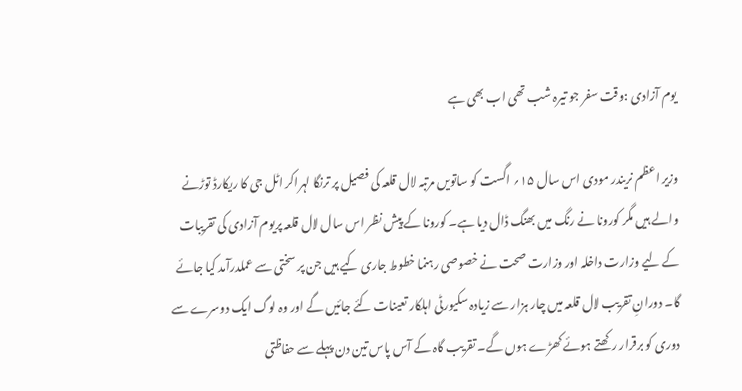یوم آزادی :وقت سفر جو تیرہ شب تھی اب بھی ہے

وزیر اعظم نریندر مودی اس سال ۱۵؍ اگست کو ساتویں مرتبہ لال قلعہ کی فصیل پر ترنگا لہراکر اٹل جی کا ریکارڈ توڑنے والے ہیں مگر کورونا نے رنگ میں بھنگ ڈال دیا ہے۔ کورونا کے پیش نظر اس سال لال قلعہ پریوم آزادی کی تقریبات کے لیے وزارت داخلہ اور وزارت صحت نے خصوصی رہنما خطوط جاری کیے ہیں جن پر سختی سے عملدرآمد کیا جائے گا۔ دورانِ تقریب لال قلعہ میں چار ہزار سے زیادہ سکیورٹی اہلکار تعینات کئے جائیں گے اور وہ لوگ ایک دوسرے سے دوری کو برقرار رکھتے ہوئے کھڑے ہوں گے۔ تقریب گاہ کے آس پاس تین دن پہلے سے حفاظتی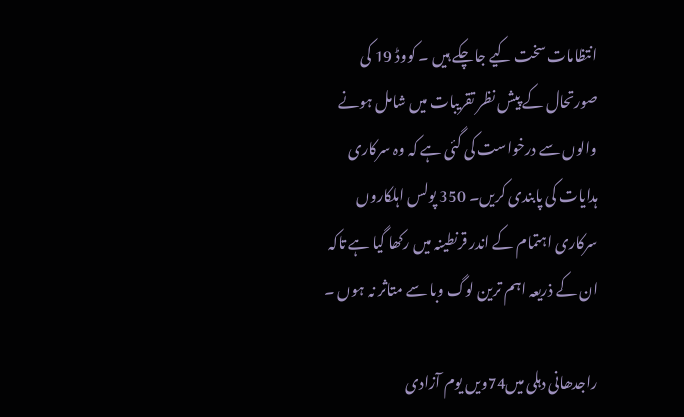انتظامات سخت کیے جاچکے ہیں ۔ کووڈ 19 کی صورتحال کے پیش نظر تقریبات میں شامل ہونے والوں سے درخواست کی گئی ہے کہ وہ سرکاری ہدایات کی پابندی کریں۔ 350 پولس اہلکاروں سرکاری اہتمام کے اندر قرنطینہ میں رکھا گیا ہے تاکہ ان کے ذریعہ اہم ترین لوگ وبا سے متاثر نہ ہوں ۔

راجدھانی دہلی میں74ویں یوم آزادی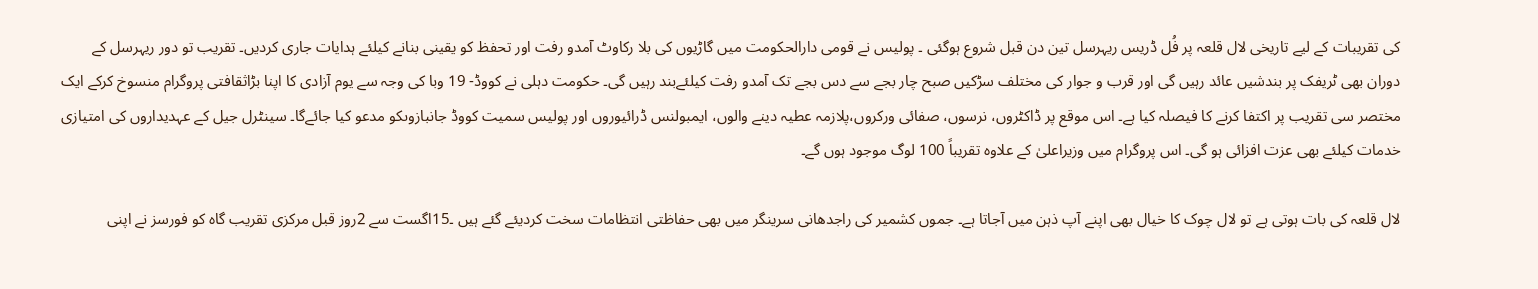کی تقریبات کے لیے تاریخی لال قلعہ پر فُل ڈریس ریہرسل تین دن قبل شروع ہوگئی ۔ پولیس نے قومی دارالحکومت میں گاڑیوں کی بلا رکاوٹ آمدو رفت اور تحفظ کو یقینی بنانے کیلئے ہدایات جاری کردیں۔ تقریب تو دور ریہرسل کے دوران بھی ٹریفک پر بندشیں عائد رہیں گی اور قرب و جوار کی مختلف سڑکیں صبح چار بجے سے دس بجے تک آمدو رفت کیلئےبند رہیں گی۔ حکومت دہلی نے کووڈ- 19 وبا کی وجہ سے یوم آزادی کا اپنا بڑاثقافتی پروگرام منسوخ کرکے ایک مختصر سی تقریب پر اکتفا کرنے کا فیصلہ کیا ہے۔ اس موقع پر ڈاکٹروں، نرسوں، صفائی ورکروں،پلازمہ عطیہ دینے والوں، ایمبولنس ڈرائیوروں اور پولیس سمیت کووڈ جانبازوںکو مدعو کیا جائےگا۔ سینٹرل جیل کے عہدیداروں کی امتیازی خدمات کیلئے بھی عزت افزائی ہو گی۔ اس پروگرام میں وزیراعلیٰ کے علاوہ تقریباً 100 لوگ موجود ہوں گے۔

لال قلعہ کی بات ہوتی ہے تو لال چوک کا خیال بھی اپنے آپ ذہن میں آجاتا ہے۔ جموں کشمیر کی راجدھانی سرینگر میں بھی حفاظتی انتظامات سخت کردیئے گئے ہیں ۔15اگست سے 2روز قبل مرکزی تقریب گاہ کو فورسز نے اپنی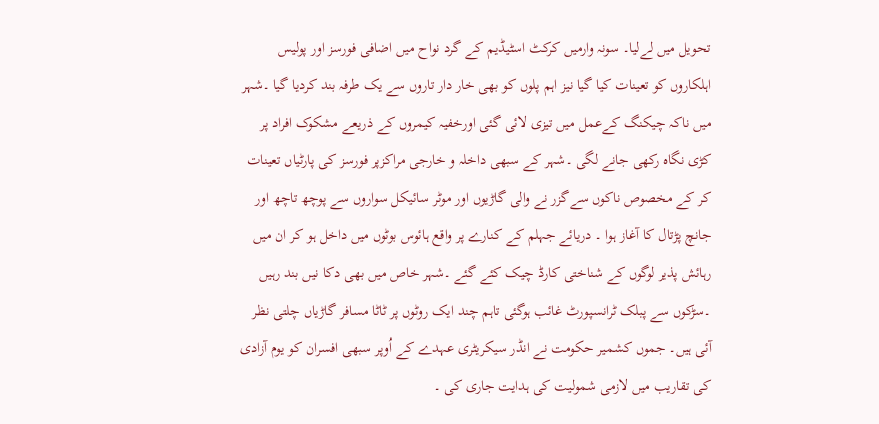تحویل میں لےلیا۔ سونہ وارمیں کرکٹ اسٹیڈیم کے گرد نواح میں اضافی فورسز اور پولیس اہلکاروں کو تعینات کیا گیا نیز اہم پلوں کو بھی خار دار تاروں سے یک طرفہ بند کردیا گیا ۔شہر میں ناکہ چیکنگ کےعمل میں تیزی لائی گئی اورخفیہ کیمروں کے ذریعے مشکوک افراد پر کڑی نگاہ رکھی جانے لگی ۔شہر کے سبھی داخلہ و خارجی مراکزپر فورسز کی پارٹیاں تعینات کر کے مخصوص ناکوں سےگزر نے والی گاڑیوں اور موٹر سائیکل سواروں سے پوچھ تاچھ اور جانچ پڑتال کا آغاز ہوا ۔ دریائے جہلم کے کنارے پر واقع ہائوس بوٹوں میں داخل ہو کر ان میں رہائش پذیر لوگوں کے شناختی کارڈ چیک کئے گئے ۔شہر خاص میں بھی دکا نیں بند رہیں ۔سڑکوں سے پبلک ٹرانسپورٹ غائب ہوگئی تاہم چند ایک روٹوں پر ٹاٹا مسافر گاڑیاں چلتی نظر آئی ہیں۔ جموں کشمیر حکومت نے انڈر سیکریٹری عہدے کے اُوپر سبھی افسران کو یوم آزادی کی تقاریب میں لازمی شمولیت کی ہدایت جاری کی ۔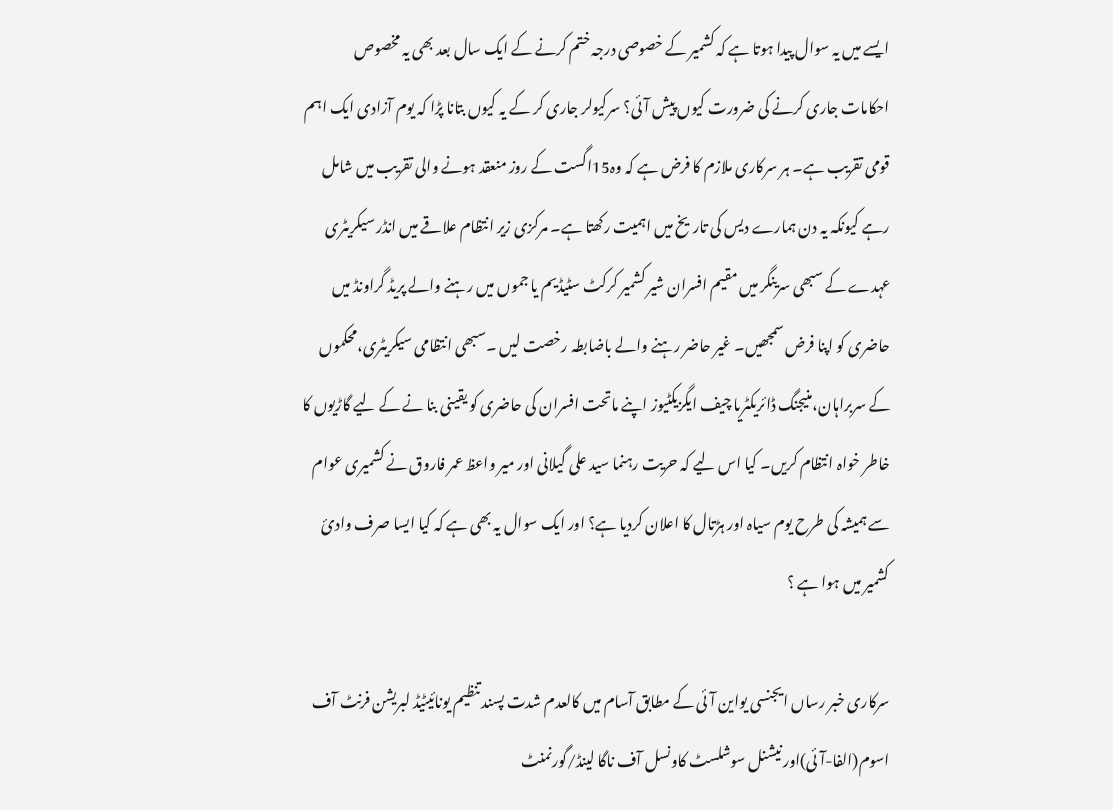ایسے میں یہ سوال پیدا ہوتا ہے کہ کشمیر کے خصوصی درجہ ختم کرنے کے ایک سال بعد بھی یہ مخصوص احکامات جاری کرنے کی ضرورت کیوں پیش آئی؟ سرکیولر جاری کر کے یہ کیوں بتانا پڑا کہ یوم آزادی ایک اہم قومی تقریب ہے۔ ہر سرکاری ملازم کا فرض ہے کہ وہ15اگست کے روز منعقد ہونے والی تقریب میں شامل رہے کیونکہ یہ دن ہمارے دیس کی تاریخ میں اہمیت رکھتا ہے۔ مرکزی زیر انتظام علاقے میں انڈر سیکریٹری عہدے کے سبھی سرینگر میں مقیم افسران شیر کشمیر کرکٹ سٹیڈیم یا جموں میں رہنے والے پریڈ گراونڈ میں حاضری کو اپنا فرض سمجھیں۔ غیر حاضر رہنے والے باضابطہ رخصت لیں ۔سبھی انتظامی سیکریٹری،محکموں کے سربراہان،منیجنگ ڈائریکٹریا چیف ایگزیکٹیوز اپنے ماتحت افسران کی حاضری کو یقینی بنا نے کے لیے گاڑیوں کا خاطر خواہ انتظام کریں۔ کیا اس لیے کہ حریت رہنما سید علی گیلانی اور میر واعظ عمر فاروق نے کشمیری عوام سے ہمیشہ کی طرح یوم سیاہ اور ہڑتال کا اعلان کردیا ہے؟ اور ایک سوال یہ بھی ہے کہ کیا ایسا صرف وادیٔ کشمیر میں ہوا ہے ؟

سرکاری خبر رساں ایجنسی یواین آئی کے مطابق آسام میں کالعدم شدت پسند تنظیم یونائیٹیڈ لبریشن فرنٹ آف اسوم(الفا-آئی)اور نیشنل سوشلسٹ کاونسل آف ناگا لینڈ/گورنمنٹ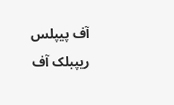آف پیپلس ریپبلک آف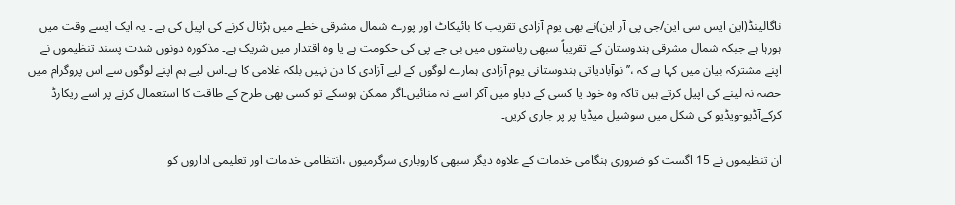ناگالینڈ(این ایس سی این/جی پی آر این)نے بھی یوم آزادی تقریب کا بائیکاٹ اور پورے شمال مشرقی خطے میں ہڑتال کرنے کی اپیل کی ہے ۔ یہ ایک ایسے وقت میں ہورہا ہے جبکہ شمال مشرقی ہندوستان کے تقریباً سبھی ریاستوں میں بی جے پی کی حکومت ہے یا وہ اقتدار میں شریک ہے۔ مذکورہ دونوں شدت پسند تنظیموں نے اپنے مشترکہ بیان میں کہا ہے کہ ،’’نوآبادیاتی ہندوستانی یوم آزادی ہمارے لوگوں کے لیے آزادی کا دن نہیں بلکہ غلامی کا ہے۔اس لیے ہم اپنے لوگوں سے اس پروگرام میں حصہ نہ لینے کی اپیل کرتے ہیں تاکہ وہ خود یا کسی کے دباو میں آکر اسے نہ منائیں۔اگر ممکن ہوسکے تو کسی بھی طرح کے طاقت کا استعمال کرنے پر اسے ریکارڈ کرکےآڈیو-ویڈیو کی شکل میں سوشیل میڈیا پر پر جاری کریں۔

ان تنظیموں نے 15 اگست کو ضروری ہنگامی خدمات کے علاوہ دیگر سبھی کاروباری سرگرمیوں ،انتظامی خدمات اور تعلیمی اداروں کو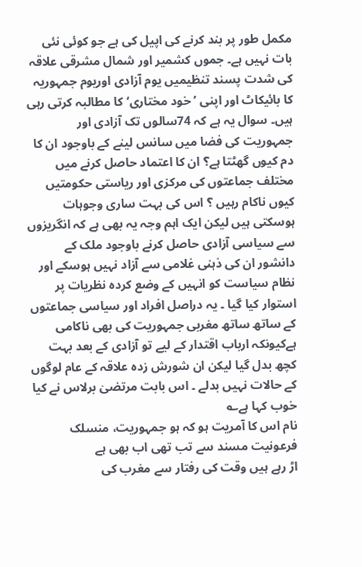مکمل طور پر بند کرنے کی اپیل کی ہے جو کوئی نئی بات نہیں ہے۔ جموں کشمیر اور شمال مشرقی علاقہ کی شدت پسند تنظیمیں یوم آزادی اوریوم جمہوریہ کا بائیکاٹ اور اپنی ’خود مختاری‘ کا مطالبہ کرتی رہی ہیں۔ سوال یہ ہے کہ 74سالوں تک آزادی اور جمہوریت کی فضا میں سانس لینے کے باوجود ان کا دم کیوں گھٹتا ہے؟ ان کا اعتماد حاصل کرنے میں مختلف جماعتوں کی مرکزی اور ریاستی حکومتیں کیوں ناکام رہیں ؟ اس کی بہت ساری وجوہات ہوسکتی ہیں لیکن ایک اہم وجہ یہ بھی ہے کہ انگریزوں سے سیاسی آزادی حاصل کرنے باوجود ملک کے دانشور ان کی ذہنی غلامی سے آزاد نہیں ہوسکے اور نظام سیاست کو انہیں کے وضع کردہ نظریات پر استوار کیا گیا ۔ یہ دراصل افراد اور سیاسی جماعتوں کے ساتھ ساتھ مغربی جمہوریت کی بھی ناکامی ہےکیونکہ ارباب اقتدار کے لیے تو آزادی کے بعد بہت کچھ بدل گیا لیکن ان شورش زدہ علاقہ کے عام لوگوں کے حالات نہیں بدلے ۔ اس بابت مرتضیٰ برلاس نے کیا خوب کہا ہے؎
نام اس کا آمریت ہو کہ ہو جمہوریت، منسلک فرعونیت مسند سے تب تھی اب بھی ہے
اڑ رہے ہیں وقت کی رفتار سے مغرب کی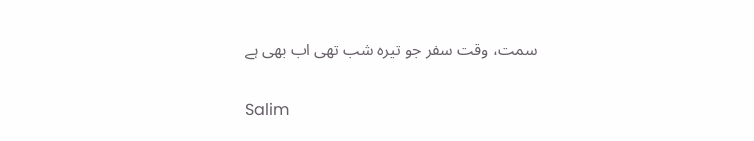سمت، وقت سفر جو تیرہ شب تھی اب بھی ہے


Salim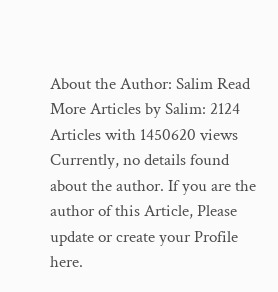About the Author: Salim Read More Articles by Salim: 2124 Articles with 1450620 views Currently, no details found about the author. If you are the author of this Article, Please update or create your Profile here.